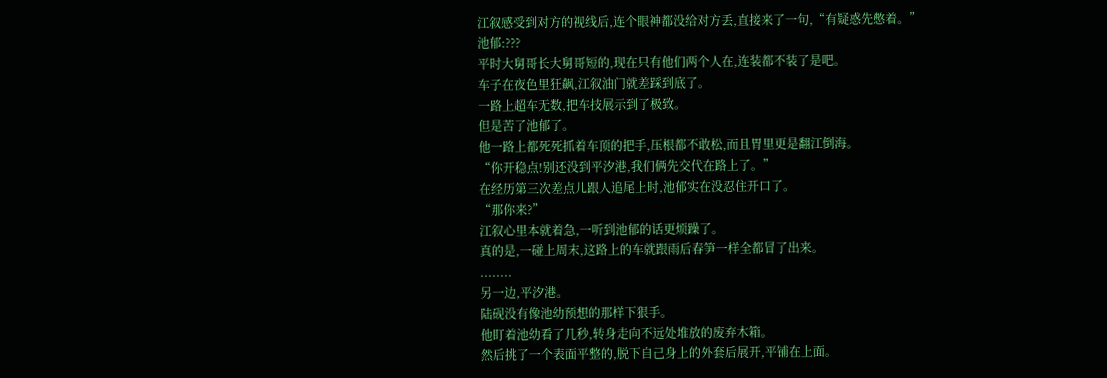江叙感受到对方的视线后,连个眼神都没给对方丢,直接来了一句,“有疑惑先憋着。”
池郁:???
平时大舅哥长大舅哥短的,现在只有他们两个人在,连装都不装了是吧。
车子在夜色里狂飙,江叙油门就差踩到底了。
一路上超车无数,把车技展示到了极致。
但是苦了池郁了。
他一路上都死死抓着车顶的把手,压根都不敢松,而且胃里更是翻江倒海。
“你开稳点!别还没到平汐港,我们俩先交代在路上了。”
在经历第三次差点儿跟人追尾上时,池郁实在没忍住开口了。
“那你来?”
江叙心里本就着急,一听到池郁的话更烦躁了。
真的是,一碰上周末,这路上的车就跟雨后春笋一样全都冒了出来。
........
另一边,平汐港。
陆砚没有像池幼预想的那样下狠手。
他盯着池幼看了几秒,转身走向不远处堆放的废弃木箱。
然后挑了一个表面平整的,脱下自己身上的外套后展开,平铺在上面。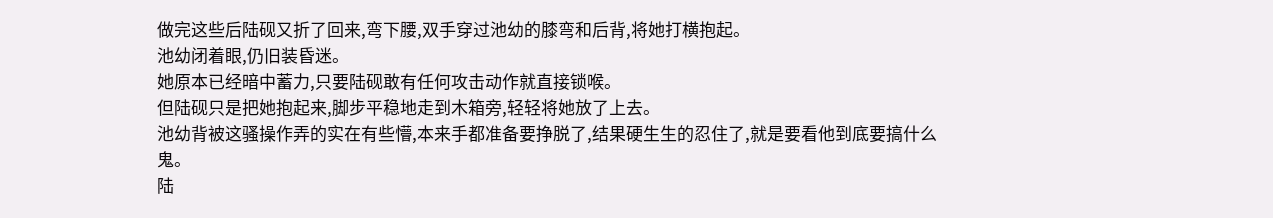做完这些后陆砚又折了回来,弯下腰,双手穿过池幼的膝弯和后背,将她打横抱起。
池幼闭着眼,仍旧装昏迷。
她原本已经暗中蓄力,只要陆砚敢有任何攻击动作就直接锁喉。
但陆砚只是把她抱起来,脚步平稳地走到木箱旁,轻轻将她放了上去。
池幼背被这骚操作弄的实在有些懵,本来手都准备要挣脱了,结果硬生生的忍住了,就是要看他到底要搞什么鬼。
陆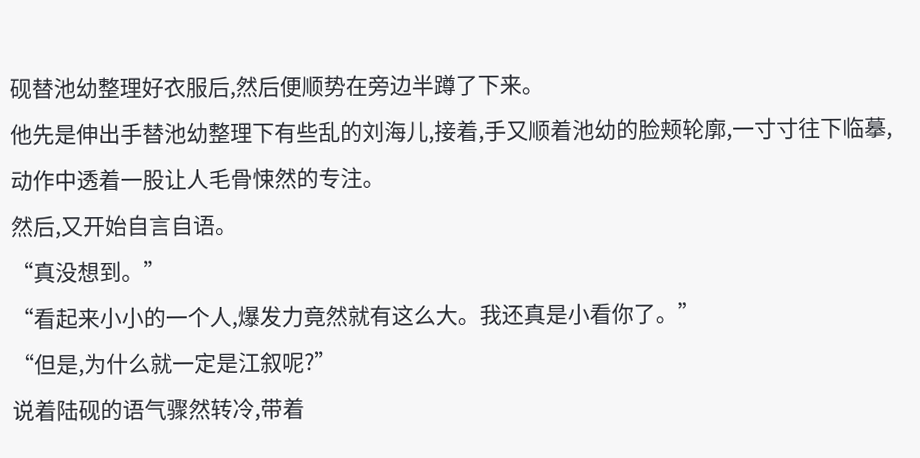砚替池幼整理好衣服后,然后便顺势在旁边半蹲了下来。
他先是伸出手替池幼整理下有些乱的刘海儿,接着,手又顺着池幼的脸颊轮廓,一寸寸往下临摹,动作中透着一股让人毛骨悚然的专注。
然后,又开始自言自语。
“真没想到。”
“看起来小小的一个人,爆发力竟然就有这么大。我还真是小看你了。”
“但是,为什么就一定是江叙呢?”
说着陆砚的语气骤然转冷,带着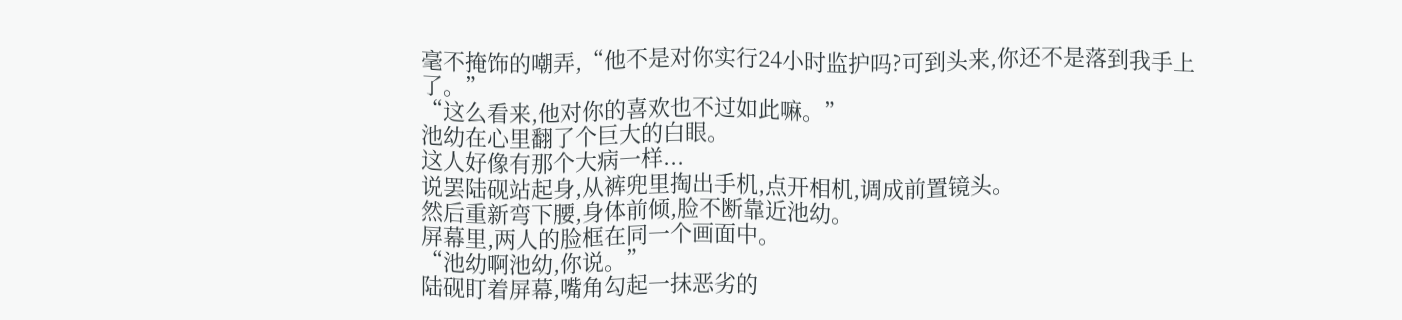毫不掩饰的嘲弄,“他不是对你实行24小时监护吗?可到头来,你还不是落到我手上了。”
“这么看来,他对你的喜欢也不过如此嘛。”
池幼在心里翻了个巨大的白眼。
这人好像有那个大病一样...
说罢陆砚站起身,从裤兜里掏出手机,点开相机,调成前置镜头。
然后重新弯下腰,身体前倾,脸不断靠近池幼。
屏幕里,两人的脸框在同一个画面中。
“池幼啊池幼,你说。”
陆砚盯着屏幕,嘴角勾起一抹恶劣的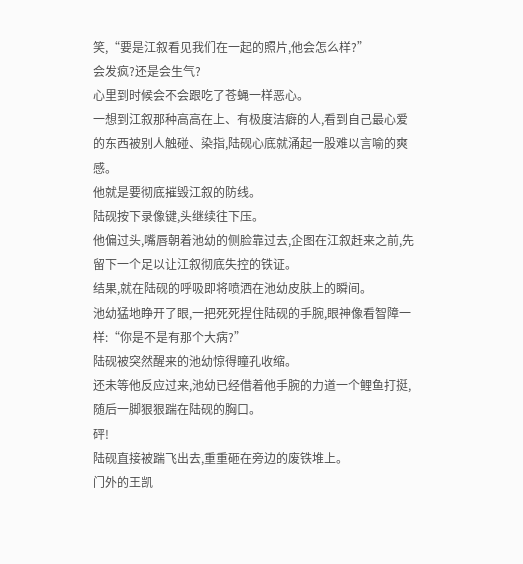笑,“要是江叙看见我们在一起的照片,他会怎么样?”
会发疯?还是会生气?
心里到时候会不会跟吃了苍蝇一样恶心。
一想到江叙那种高高在上、有极度洁癖的人,看到自己最心爱的东西被别人触碰、染指,陆砚心底就涌起一股难以言喻的爽感。
他就是要彻底摧毁江叙的防线。
陆砚按下录像键,头继续往下压。
他偏过头,嘴唇朝着池幼的侧脸靠过去,企图在江叙赶来之前,先留下一个足以让江叙彻底失控的铁证。
结果,就在陆砚的呼吸即将喷洒在池幼皮肤上的瞬间。
池幼猛地睁开了眼,一把死死捏住陆砚的手腕,眼神像看智障一样:“你是不是有那个大病?”
陆砚被突然醒来的池幼惊得瞳孔收缩。
还未等他反应过来,池幼已经借着他手腕的力道一个鲤鱼打挺,随后一脚狠狠踹在陆砚的胸口。
砰!
陆砚直接被踹飞出去,重重砸在旁边的废铁堆上。
门外的王凯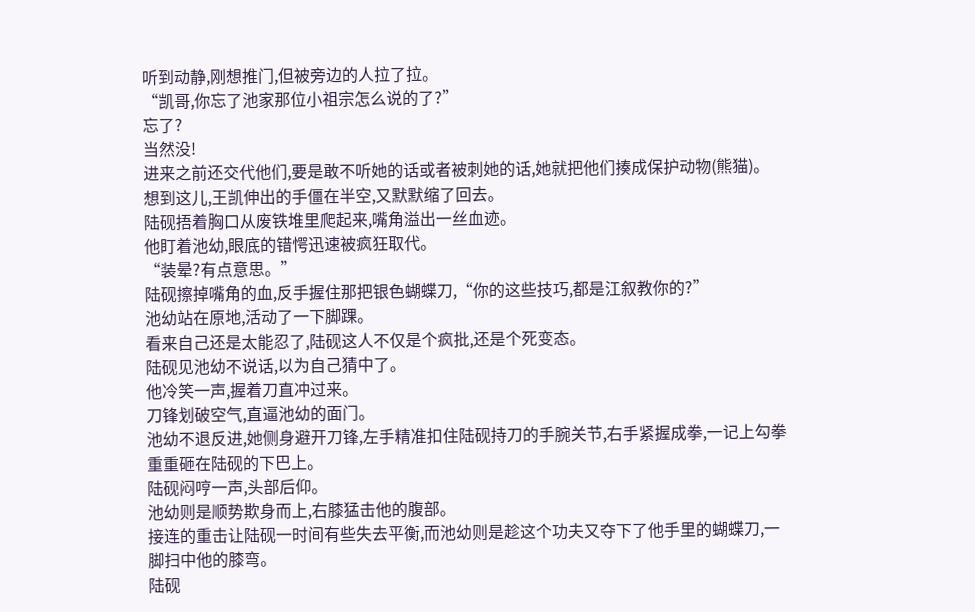听到动静,刚想推门,但被旁边的人拉了拉。
“凯哥,你忘了池家那位小祖宗怎么说的了?”
忘了?
当然没!
进来之前还交代他们,要是敢不听她的话或者被刺她的话,她就把他们揍成保护动物(熊猫)。
想到这儿,王凯伸出的手僵在半空,又默默缩了回去。
陆砚捂着胸口从废铁堆里爬起来,嘴角溢出一丝血迹。
他盯着池幼,眼底的错愕迅速被疯狂取代。
“装晕?有点意思。”
陆砚擦掉嘴角的血,反手握住那把银色蝴蝶刀,“你的这些技巧,都是江叙教你的?”
池幼站在原地,活动了一下脚踝。
看来自己还是太能忍了,陆砚这人不仅是个疯批,还是个死变态。
陆砚见池幼不说话,以为自己猜中了。
他冷笑一声,握着刀直冲过来。
刀锋划破空气,直逼池幼的面门。
池幼不退反进,她侧身避开刀锋,左手精准扣住陆砚持刀的手腕关节,右手紧握成拳,一记上勾拳重重砸在陆砚的下巴上。
陆砚闷哼一声,头部后仰。
池幼则是顺势欺身而上,右膝猛击他的腹部。
接连的重击让陆砚一时间有些失去平衡,而池幼则是趁这个功夫又夺下了他手里的蝴蝶刀,一脚扫中他的膝弯。
陆砚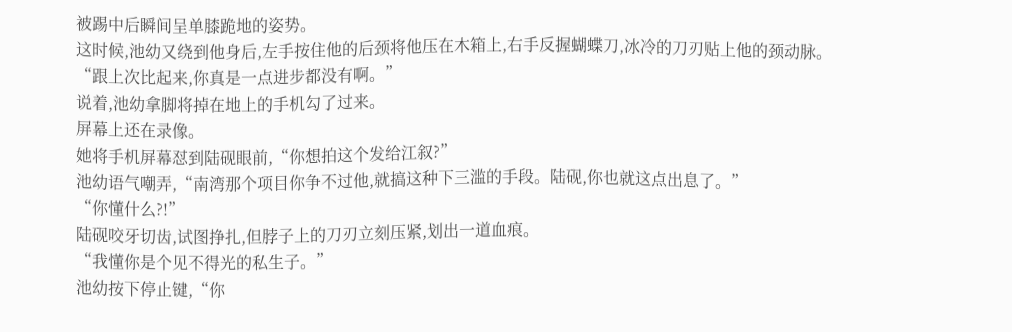被踢中后瞬间呈单膝跪地的姿势。
这时候,池幼又绕到他身后,左手按住他的后颈将他压在木箱上,右手反握蝴蝶刀,冰冷的刀刃贴上他的颈动脉。
“跟上次比起来,你真是一点进步都没有啊。”
说着,池幼拿脚将掉在地上的手机勾了过来。
屏幕上还在录像。
她将手机屏幕怼到陆砚眼前,“你想拍这个发给江叙?”
池幼语气嘲弄,“南湾那个项目你争不过他,就搞这种下三滥的手段。陆砚,你也就这点出息了。”
“你懂什么?!”
陆砚咬牙切齿,试图挣扎,但脖子上的刀刃立刻压紧,划出一道血痕。
“我懂你是个见不得光的私生子。”
池幼按下停止键,“你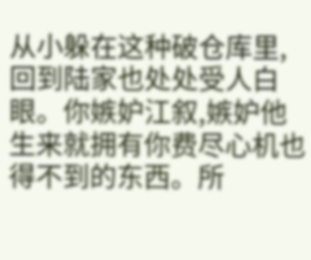从小躲在这种破仓库里,回到陆家也处处受人白眼。你嫉妒江叙,嫉妒他生来就拥有你费尽心机也得不到的东西。所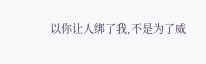以你让人绑了我,不是为了威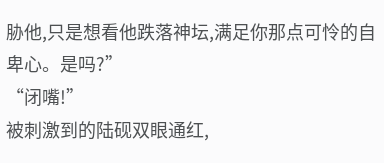胁他,只是想看他跌落神坛,满足你那点可怜的自卑心。是吗?”
“闭嘴!”
被刺激到的陆砚双眼通红,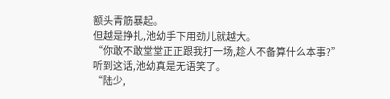额头青筋暴起。
但越是挣扎,池幼手下用劲儿就越大。
“你敢不敢堂堂正正跟我打一场,趁人不备算什么本事?”
听到这话,池幼真是无语笑了。
“陆少,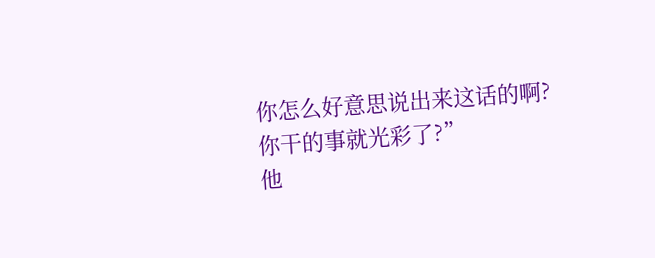你怎么好意思说出来这话的啊?你干的事就光彩了?”
他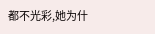都不光彩,她为什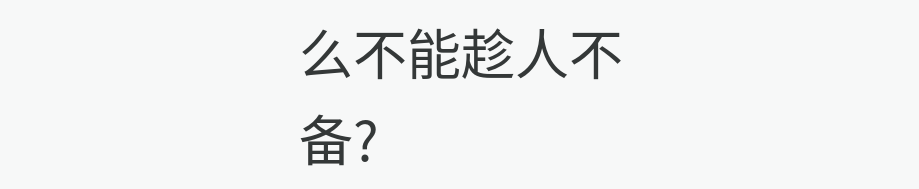么不能趁人不备?